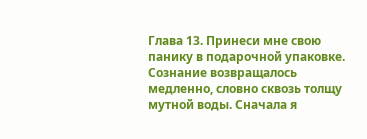Глава 13. Принеси мне свою панику в подарочной упаковке.
Сознание возвращалось медленно, словно сквозь толщу мутной воды. Сначала я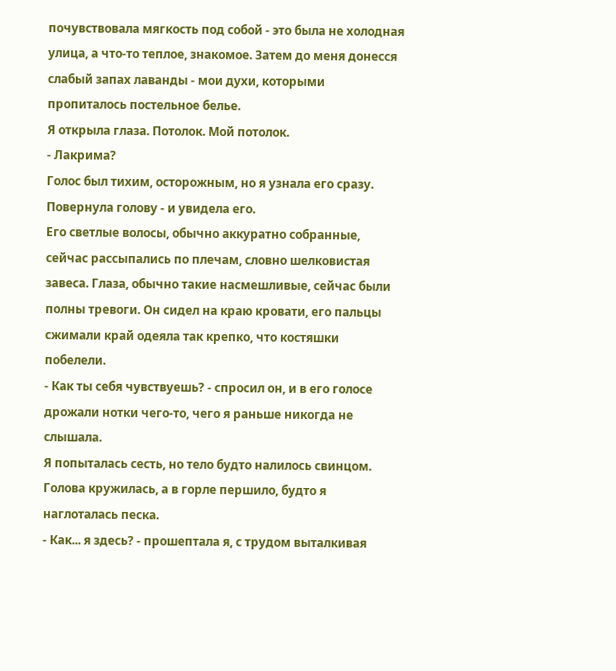почувствовала мягкость под собой - это была не холодная улица, а что-то теплое, знакомое. Затем до меня донесся слабый запах лаванды - мои духи, которыми пропиталось постельное белье.
Я открыла глаза. Потолок. Мой потолок.
- Лакрима?
Голос был тихим, осторожным, но я узнала его сразу. Повернула голову - и увидела его.
Его светлые волосы, обычно аккуратно собранные, сейчас рассыпались по плечам, словно шелковистая завеса. Глаза, обычно такие насмешливые, сейчас были полны тревоги. Он сидел на краю кровати, его пальцы сжимали край одеяла так крепко, что костяшки побелели.
- Как ты себя чувствуешь? - спросил он, и в его голосе дрожали нотки чего-то, чего я раньше никогда не слышала.
Я попыталась сесть, но тело будто налилось свинцом. Голова кружилась, а в горле першило, будто я наглоталась песка.
- Как... я здесь? - прошептала я, с трудом выталкивая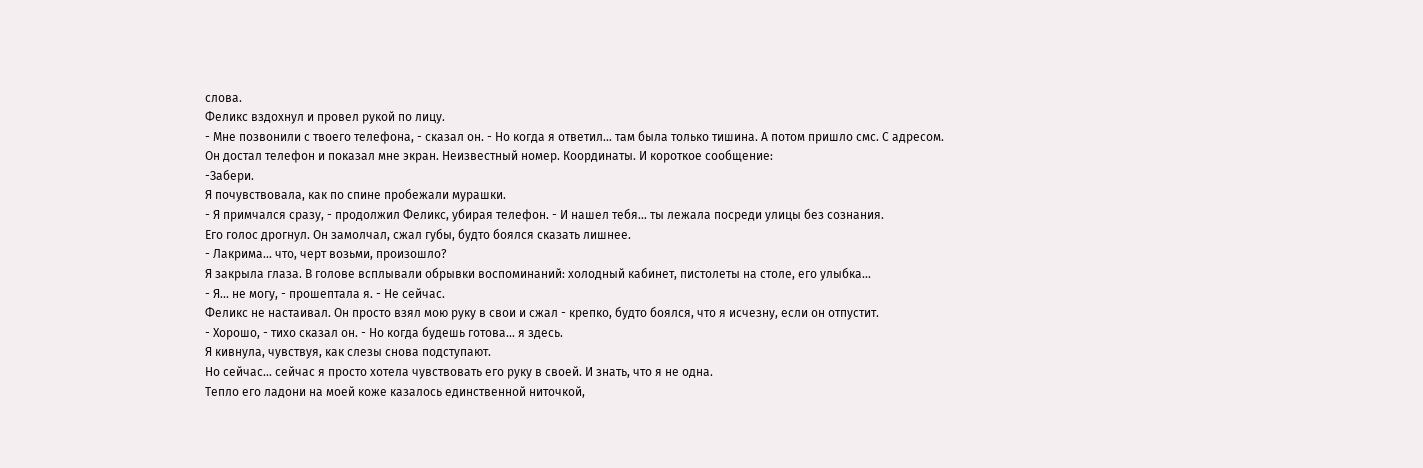слова.
Феликс вздохнул и провел рукой по лицу.
- Мне позвонили с твоего телефона, - сказал он. - Но когда я ответил... там была только тишина. А потом пришло смс. С адресом.
Он достал телефон и показал мне экран. Неизвестный номер. Координаты. И короткое сообщение:
-Забери.
Я почувствовала, как по спине пробежали мурашки.
- Я примчался сразу, - продолжил Феликс, убирая телефон. - И нашел тебя... ты лежала посреди улицы без сознания.
Его голос дрогнул. Он замолчал, сжал губы, будто боялся сказать лишнее.
- Лакрима... что, черт возьми, произошло?
Я закрыла глаза. В голове всплывали обрывки воспоминаний: холодный кабинет, пистолеты на столе, его улыбка...
- Я... не могу, - прошептала я. - Не сейчас.
Феликс не настаивал. Он просто взял мою руку в свои и сжал - крепко, будто боялся, что я исчезну, если он отпустит.
- Хорошо, - тихо сказал он. - Но когда будешь готова... я здесь.
Я кивнула, чувствуя, как слезы снова подступают.
Но сейчас... сейчас я просто хотела чувствовать его руку в своей. И знать, что я не одна.
Тепло его ладони на моей коже казалось единственной ниточкой,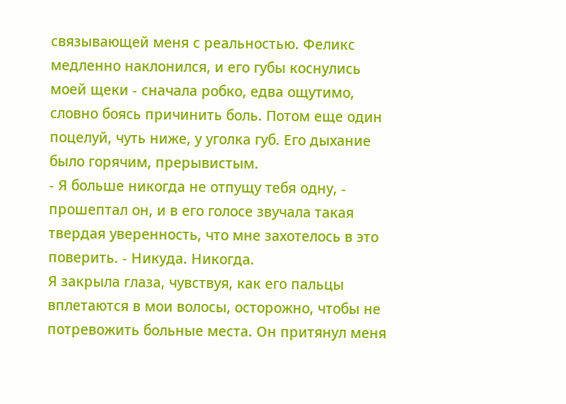связывающей меня с реальностью. Феликс медленно наклонился, и его губы коснулись моей щеки - сначала робко, едва ощутимо, словно боясь причинить боль. Потом еще один поцелуй, чуть ниже, у уголка губ. Его дыхание было горячим, прерывистым.
- Я больше никогда не отпущу тебя одну, - прошептал он, и в его голосе звучала такая твердая уверенность, что мне захотелось в это поверить. - Никуда. Никогда.
Я закрыла глаза, чувствуя, как его пальцы вплетаются в мои волосы, осторожно, чтобы не потревожить больные места. Он притянул меня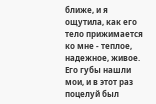ближе, и я ощутила, как его тело прижимается ко мне - теплое, надежное, живое. Его губы нашли мои, и в этот раз поцелуй был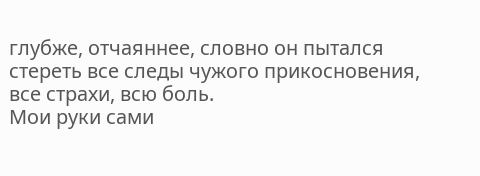глубже, отчаяннее, словно он пытался стереть все следы чужого прикосновения, все страхи, всю боль.
Мои руки сами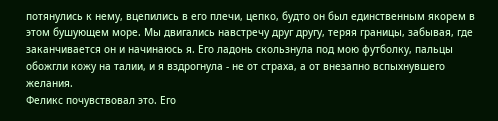потянулись к нему, вцепились в его плечи, цепко, будто он был единственным якорем в этом бушующем море. Мы двигались навстречу друг другу, теряя границы, забывая, где заканчивается он и начинаюсь я. Его ладонь скользнула под мою футболку, пальцы обожгли кожу на талии, и я вздрогнула - не от страха, а от внезапно вспыхнувшего желания.
Феликс почувствовал это. Его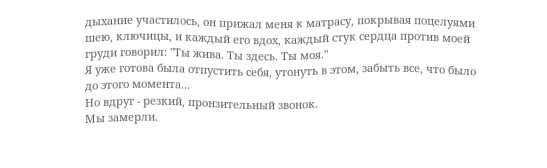дыхание участилось, он прижал меня к матрасу, покрывая поцелуями шею, ключицы, и каждый его вдох, каждый стук сердца против моей груди говорил: "Ты жива. Ты здесь. Ты моя."
Я уже готова была отпустить себя, утонуть в этом, забыть все, что было до этого момента...
Но вдруг - резкий, пронзительный звонок.
Мы замерли.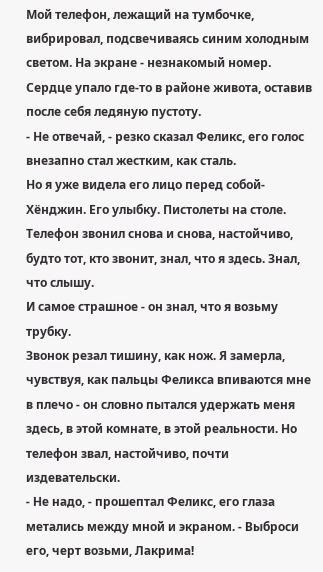Мой телефон, лежащий на тумбочке, вибрировал, подсвечиваясь синим холодным светом. На экране - незнакомый номер.
Сердце упало где-то в районе живота, оставив после себя ледяную пустоту.
- Не отвечай, - резко сказал Феликс, его голос внезапно стал жестким, как сталь.
Но я уже видела его лицо перед собой- Хёнджин. Его улыбку. Пистолеты на столе.
Телефон звонил снова и снова, настойчиво, будто тот, кто звонит, знал, что я здесь. Знал, что слышу.
И самое страшное - он знал, что я возьму трубку.
Звонок резал тишину, как нож. Я замерла, чувствуя, как пальцы Феликса впиваются мне в плечо - он словно пытался удержать меня здесь, в этой комнате, в этой реальности. Но телефон звал, настойчиво, почти издевательски.
- Не надо, - прошептал Феликс, его глаза метались между мной и экраном. - Выброси его, черт возьми, Лакрима!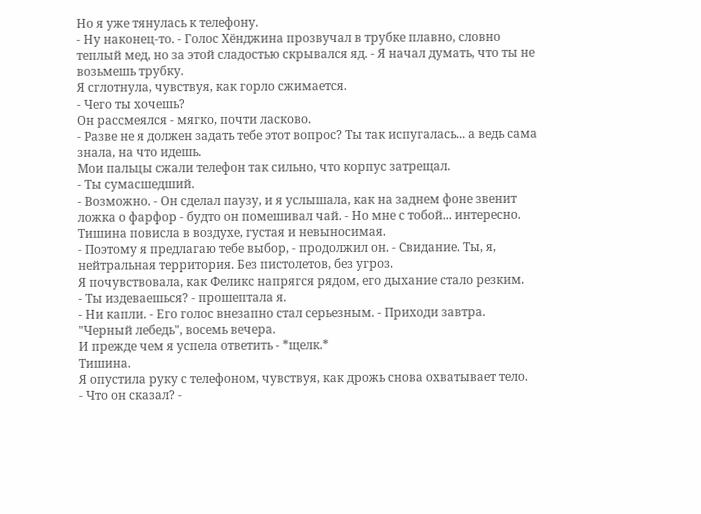Но я уже тянулась к телефону.
- Ну наконец-то. - Голос Хёнджина прозвучал в трубке плавно, словно теплый мед, но за этой сладостью скрывался яд. - Я начал думать, что ты не возьмешь трубку.
Я сглотнула, чувствуя, как горло сжимается.
- Чего ты хочешь?
Он рассмеялся - мягко, почти ласково.
- Разве не я должен задать тебе этот вопрос? Ты так испугалась... а ведь сама знала, на что идешь.
Мои пальцы сжали телефон так сильно, что корпус затрещал.
- Ты сумасшедший.
- Возможно. - Он сделал паузу, и я услышала, как на заднем фоне звенит ложка о фарфор - будто он помешивал чай. - Но мне с тобой... интересно.
Тишина повисла в воздухе, густая и невыносимая.
- Поэтому я предлагаю тебе выбор, - продолжил он. - Свидание. Ты, я, нейтральная территория. Без пистолетов, без угроз.
Я почувствовала, как Феликс напрягся рядом, его дыхание стало резким.
- Ты издеваешься? - прошептала я.
- Ни капли. - Его голос внезапно стал серьезным. - Приходи завтра. "Черный лебедь", восемь вечера.
И прежде чем я успела ответить - *щелк.*
Тишина.
Я опустила руку с телефоном, чувствуя, как дрожь снова охватывает тело.
- Что он сказал? -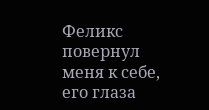Феликс повернул меня к себе, его глаза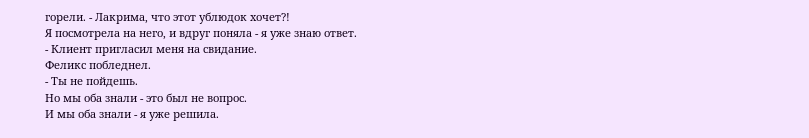горели. - Лакрима, что этот ублюдок хочет?!
Я посмотрела на него, и вдруг поняла - я уже знаю ответ.
- Клиент пригласил меня на свидание.
Феликс побледнел.
- Ты не пойдешь.
Но мы оба знали - это был не вопрос.
И мы оба знали - я уже решила.